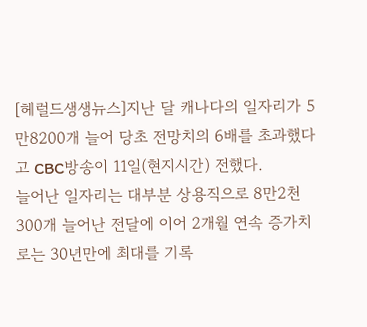[헤럴드생생뉴스]지난 달 캐나다의 일자리가 5만8200개 늘어 당초 전망치의 6배를 초과했다고 CBC방송이 11일(현지시간) 전했다.
늘어난 일자리는 대부분 상용직으로 8만2천300개 늘어난 전달에 이어 2개월 연속 증가치로는 30년만에 최대를 기록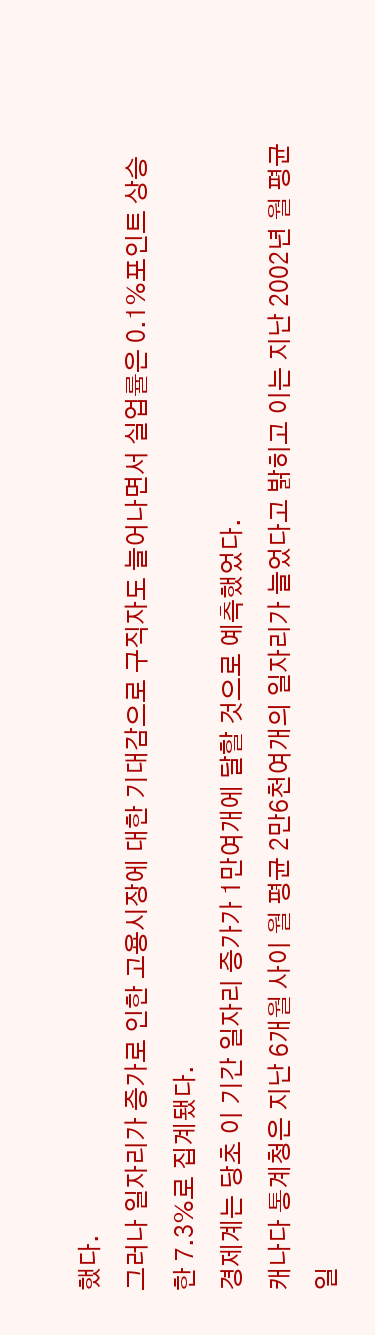했다.
그러나 일자리가 증가로 인한 고용시장에 대한 기대감으로 구직자도 늘어나면서 실업률은 0.1%포인트 상승한 7.3%로 집계됐다.
경제계는 당초 이 기간 일자리 증가가 1만여개에 달할 것으로 예측했었다.
캐나다 통계청은 지난 6개월 사이 월 평균 2만6천여개의 일자리가 늘었다고 밝히고 이는 지난 2002년 월 평균 일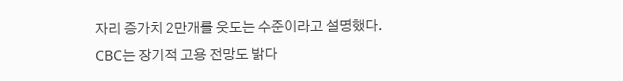자리 증가치 2만개를 웃도는 수준이라고 설명했다.
CBC는 장기적 고용 전망도 밝다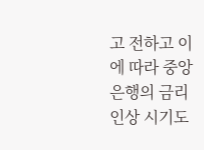고 전하고 이에 따라 중앙은행의 금리인상 시기도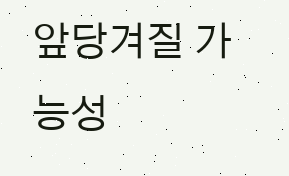앞당겨질 가능성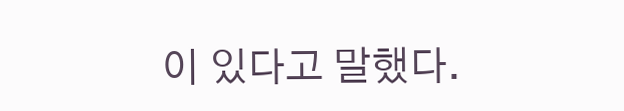이 있다고 말했다.